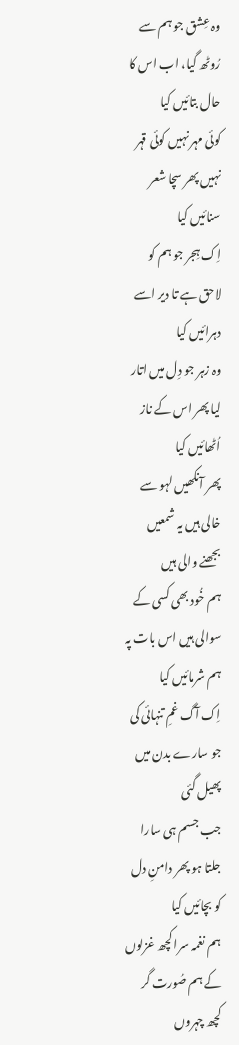وہ عِشق جو ہم سے رُوٹھ گیا، اب اس کا حال بتائیں کیا
کوئی مہر نہیں کوئی قہر نہیں پھر سچا شعر سنائیں کیا
اِک ہِجر جو ہم کو لاحق ہے تا دیر اسے دہرائیں کیا
وہ زہر جو دِل میں اتار لیا پھر اس کے ناز اُٹھائیں کیا
پھر آنکھیں لہو سے خالی ہیں یہ شمعیں بجھنے والی ہیں
ہم خُود بھی کسی کے سوالی ہیں اس بات پہ ہم شرمائیں کیا
اِک آگ غمِ تنہائی کی جو سارے بدن میں پھیل گئی
جب جسم ہی سارا جلتا ہو پھر دامنِ دل کو بچائیں کیا
ہم نغمہ سرا کچھ غزلوں کے ہم صُورت گر کچھ چہروں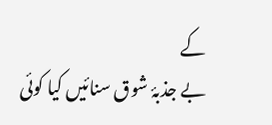کے
بے جذبۂ شوق سنائیں کیا کوئی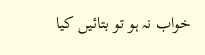خواب نہ ہو تو بتائیں کیا